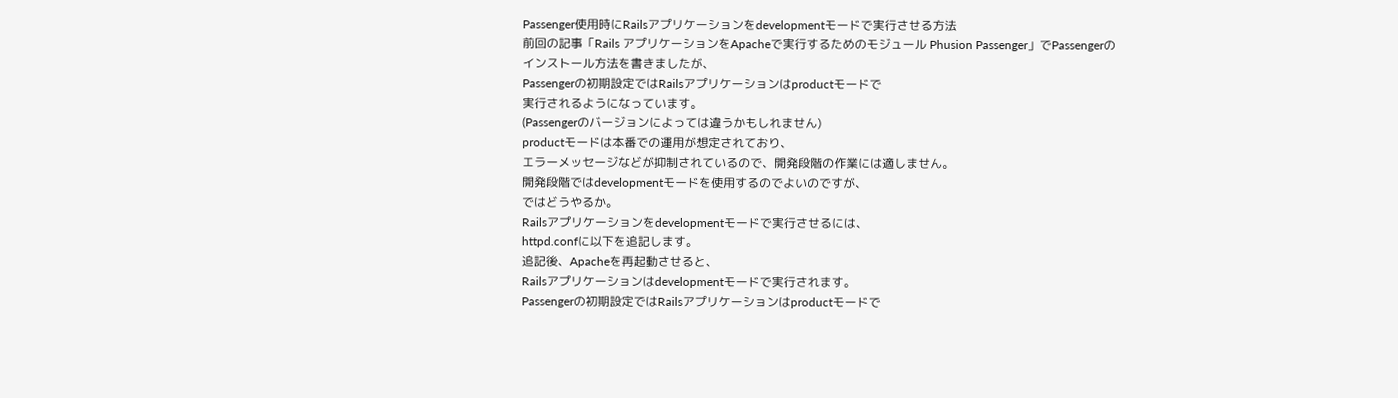Passenger使用時にRailsアプリケーションをdevelopmentモードで実行させる方法
前回の記事「Rails アプリケーションをApacheで実行するためのモジュール Phusion Passenger」でPassengerのインストール方法を書きましたが、
Passengerの初期設定ではRailsアプリケーションはproductモードで
実行されるようになっています。
(Passengerのバージョンによっては違うかもしれません)
productモードは本番での運用が想定されており、
エラーメッセージなどが抑制されているので、開発段階の作業には適しません。
開発段階ではdevelopmentモードを使用するのでよいのですが、
ではどうやるか。
Railsアプリケーションをdevelopmentモードで実行させるには、
httpd.confに以下を追記します。
追記後、Apacheを再起動させると、
Railsアプリケーションはdevelopmentモードで実行されます。
Passengerの初期設定ではRailsアプリケーションはproductモードで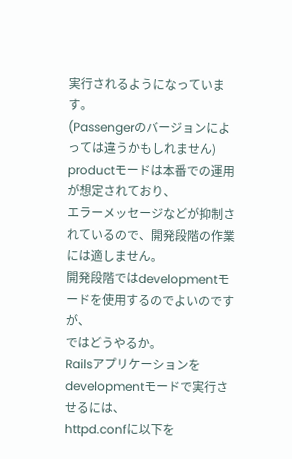実行されるようになっています。
(Passengerのバージョンによっては違うかもしれません)
productモードは本番での運用が想定されており、
エラーメッセージなどが抑制されているので、開発段階の作業には適しません。
開発段階ではdevelopmentモードを使用するのでよいのですが、
ではどうやるか。
Railsアプリケーションをdevelopmentモードで実行させるには、
httpd.confに以下を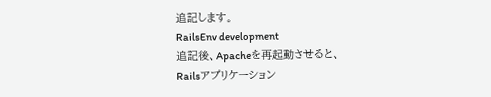追記します。
RailsEnv development
追記後、Apacheを再起動させると、
Railsアプリケーション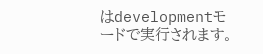はdevelopmentモードで実行されます。